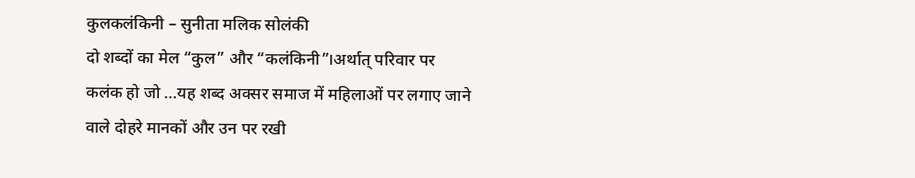कुलकलंकिनी – सुनीता मलिक सोलंकी
दो शब्दों का मेल “कुल” और “कलंकिनी”।अर्थात् परिवार पर कलंक हो जो …यह शब्द अक्सर समाज में महिलाओं पर लगाए जाने वाले दोहरे मानकों और उन पर रखी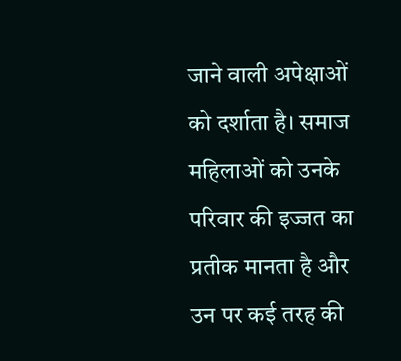जाने वाली अपेक्षाओं को दर्शाता है। समाज महिलाओं को उनके परिवार की इज्जत का प्रतीक मानता है और उन पर कई तरह की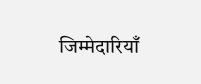जिम्मेदारियाँ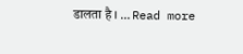डालता है । … Read more